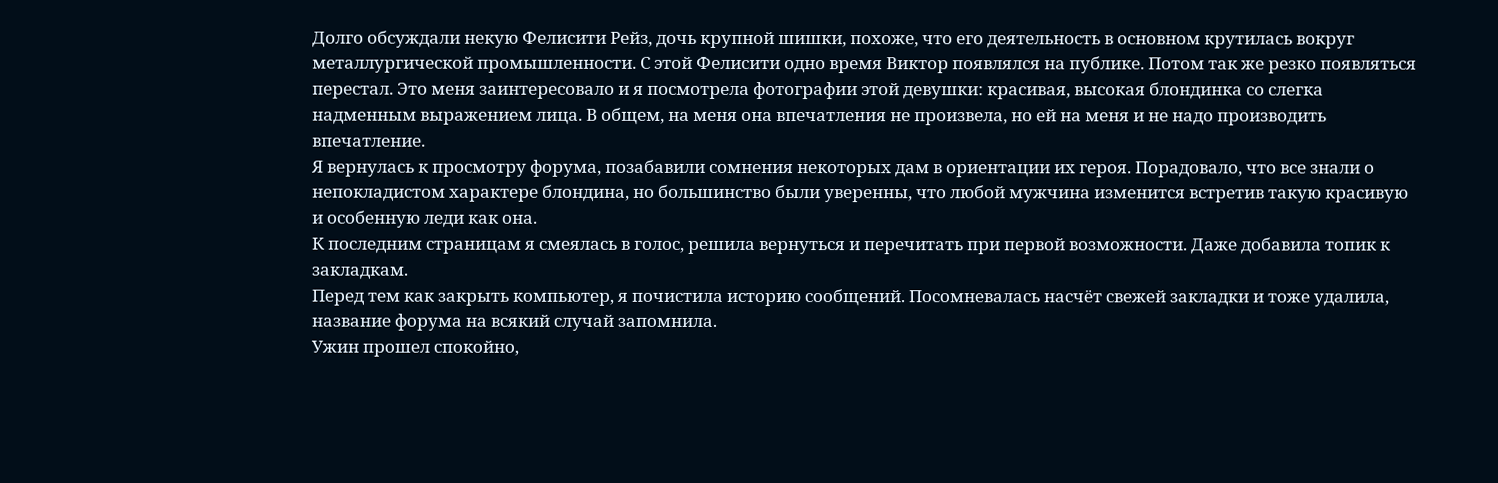Долго обсуждали некую Фелисити Рейз, дочь крупной шишки, похоже, что его деятельность в основном крутилась вокруг металлургической промышленности. С этой Фелисити одно время Виктор появлялся на публике. Потом так же резко появляться перестал. Это меня заинтересовало и я посмотрела фотографии этой девушки: красивая, высокая блондинка со слегка надменным выражением лица. В общем, на меня она впечатления не произвела, но ей на меня и не надо производить впечатление.
Я вернулась к просмотру форума, позабавили сомнения некоторых дам в ориентации их героя. Порадовало, что все знали о непокладистом характере блондина, но большинство были уверенны, что любой мужчина изменится встретив такую красивую и особенную леди как она.
К последним страницам я смеялась в голос, решила вернуться и перечитать при первой возможности. Даже добавила топик к закладкам.
Перед тем как закрыть компьютер, я почистила историю сообщений. Посомневалась насчёт свежей закладки и тоже удалила, название форума на всякий случай запомнила.
Ужин прошел спокойно,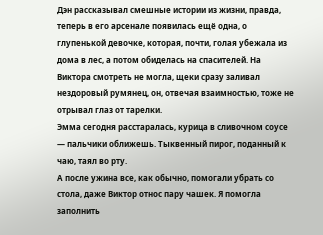Дэн рассказывал смешные истории из жизни, правда, теперь в его арсенале появилась ещё одна, о глупенькой девочке, которая, почти, голая убежала из дома в лес, а потом обиделась на спасителей. На Виктора смотреть не могла, щеки сразу заливал нездоровый румянец, он, отвечая взаимностью, тоже не отрывал глаз от тарелки.
Эмма сегодня расстаралась, курица в сливочном соусе — пальчики оближешь. Тыквенный пирог, поданный к чаю, таял во рту.
А после ужина все, как обычно, помогали убрать со стола, даже Виктор относ пару чашек. Я помогла заполнить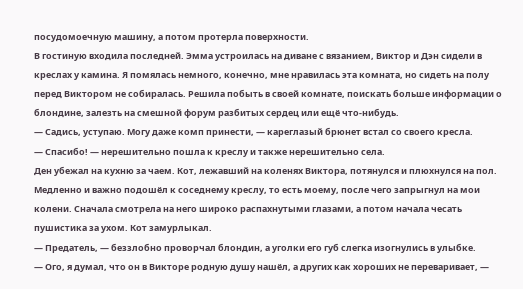посудомоечную машину, а потом протерла поверхности.
В гостиную входила последней. Эмма устроилась на диване с вязанием, Виктор и Дэн сидели в креслах у камина. Я помялась немного, конечно, мне нравилась эта комната, но сидеть на полу перед Виктором не собиралась. Решила побыть в своей комнате, поискать больше информации о блондине, залезть на смешной форум разбитых сердец или ещё что-нибудь.
— Садись, уступаю. Могу даже комп принести, — кареглазый брюнет встал со своего кресла.
— Спасибо! — нерешительно пошла к креслу и также нерешительно села.
Ден убежал на кухню за чаем. Кот, лежавший на коленях Виктора, потянулся и плюхнулся на пол. Медленно и важно подошёл к соседнему креслу, то есть моему, после чего запрыгнул на мои колени. Сначала смотрела на него широко распахнутыми глазами, а потом начала чесать пушистика за ухом. Кот замурлыкал.
— Предатель, — беззлобно проворчал блондин, а уголки его губ слегка изогнулись в улыбке.
— Ого, я думал, что он в Викторе родную душу нашёл, а других как хороших не переваривает, —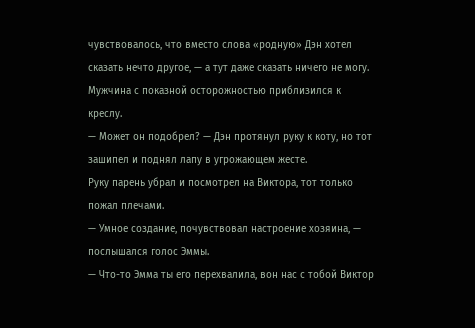чувствовалось, что вместо слова «родную» Дэн хотел сказать нечто другое, — а тут даже сказать ничего не могу.
Мужчина с показной осторожностью приблизился к креслу.
— Может он подобрел? — Дэн протянул руку к коту, но тот зашипел и поднял лапу в угрожающем жесте.
Руку парень убрал и посмотрел на Виктора, тот только пожал плечами.
— Умное создание, почувствовал настроение хозяина, — послышался голос Эммы.
— Что-то Эмма ты его перехвалила, вон нас с тобой Виктор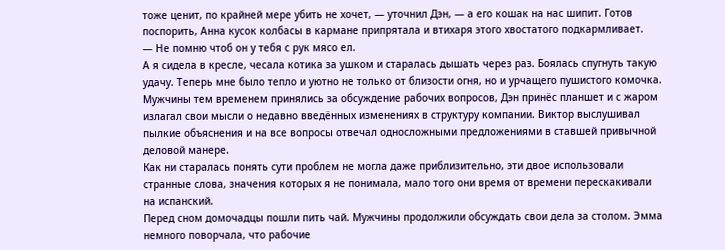тоже ценит, по крайней мере убить не хочет, — уточнил Дэн, — а его кошак на нас шипит. Готов поспорить, Анна кусок колбасы в кармане припрятала и втихаря этого хвостатого подкармливает.
— Не помню чтоб он у тебя с рук мясо ел.
А я сидела в кресле, чесала котика за ушком и старалась дышать через раз. Боялась спугнуть такую удачу. Теперь мне было тепло и уютно не только от близости огня, но и урчащего пушистого комочка.
Мужчины тем временем принялись за обсуждение рабочих вопросов, Дэн принёс планшет и с жаром излагал свои мысли о недавно введённых изменениях в структуру компании. Виктор выслушивал пылкие объяснения и на все вопросы отвечал односложными предложениями в ставшей привычной деловой манере.
Как ни старалась понять сути проблем не могла даже приблизительно, эти двое использовали странные слова, значения которых я не понимала, мало того они время от времени перескакивали на испанский.
Перед сном домочадцы пошли пить чай. Мужчины продолжили обсуждать свои дела за столом. Эмма немного поворчала, что рабочие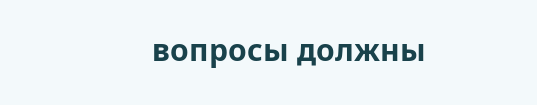вопросы должны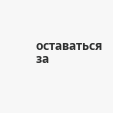оставаться за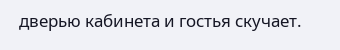дверью кабинета и гостья скучает.